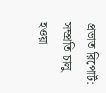প্রভাত রিপোর্ট: সম্প্রতি চালু হওয়া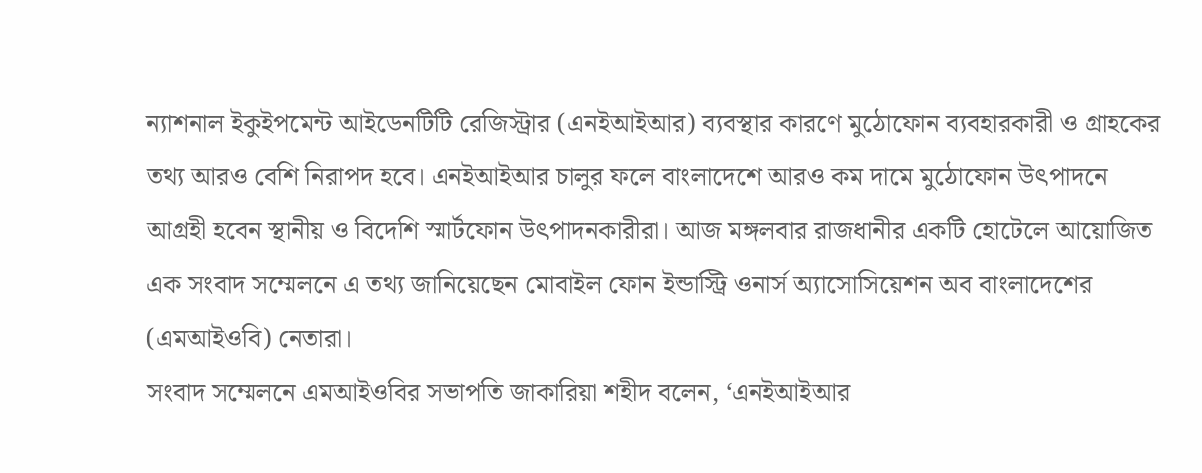ন্যাশনাল ইকুইপমেন্ট আইডেনটিটি রেজিস্ট্রার (এনইআইআর) ব্যবস্থার কারণে মুঠোফোন ব্যবহারকারী ও গ্রাহকের তথ্য আরও বেশি নিরাপদ হবে। এনইআইআর চালুর ফলে বাংলাদেশে আরও কম দামে মুঠোফোন উৎপাদনে আগ্রহী হবেন স্থানীয় ও বিদেশি স্মার্টফোন উৎপাদনকারীরা। আজ মঙ্গলবার রাজধানীর একটি হোটেলে আয়োজিত এক সংবাদ সম্মেলনে এ তথ্য জানিয়েছেন মোবাইল ফোন ইন্ডাস্ট্রি ওনার্স অ্যাসোসিয়েশন অব বাংলাদেশের (এমআইওবি) নেতারা।
সংবাদ সম্মেলনে এমআইওবির সভাপতি জাকারিয়া শহীদ বলেন, ‘এনইআইআর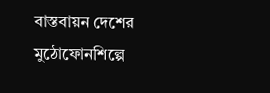বাস্তবায়ন দেশের মুঠোফোনশিল্পে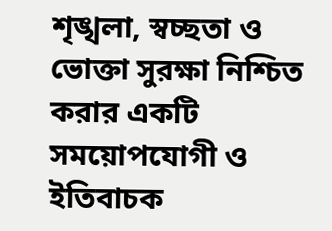শৃঙ্খলা, স্বচ্ছতা ও ভোক্তা সুরক্ষা নিশ্চিত করার একটি সময়োপযোগী ও ইতিবাচক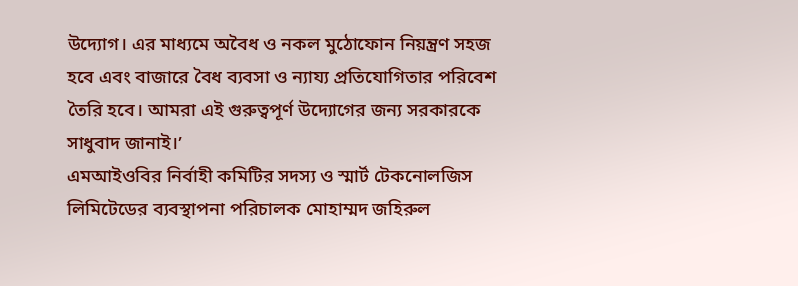উদ্যোগ। এর মাধ্যমে অবৈধ ও নকল মুঠোফোন নিয়ন্ত্রণ সহজ হবে এবং বাজারে বৈধ ব্যবসা ও ন্যায্য প্রতিযোগিতার পরিবেশ তৈরি হবে। আমরা এই গুরুত্বপূর্ণ উদ্যোগের জন্য সরকারকে সাধুবাদ জানাই।’
এমআইওবির নির্বাহী কমিটির সদস্য ও স্মার্ট টেকনোলজিস লিমিটেডের ব্যবস্থাপনা পরিচালক মোহাম্মদ জহিরুল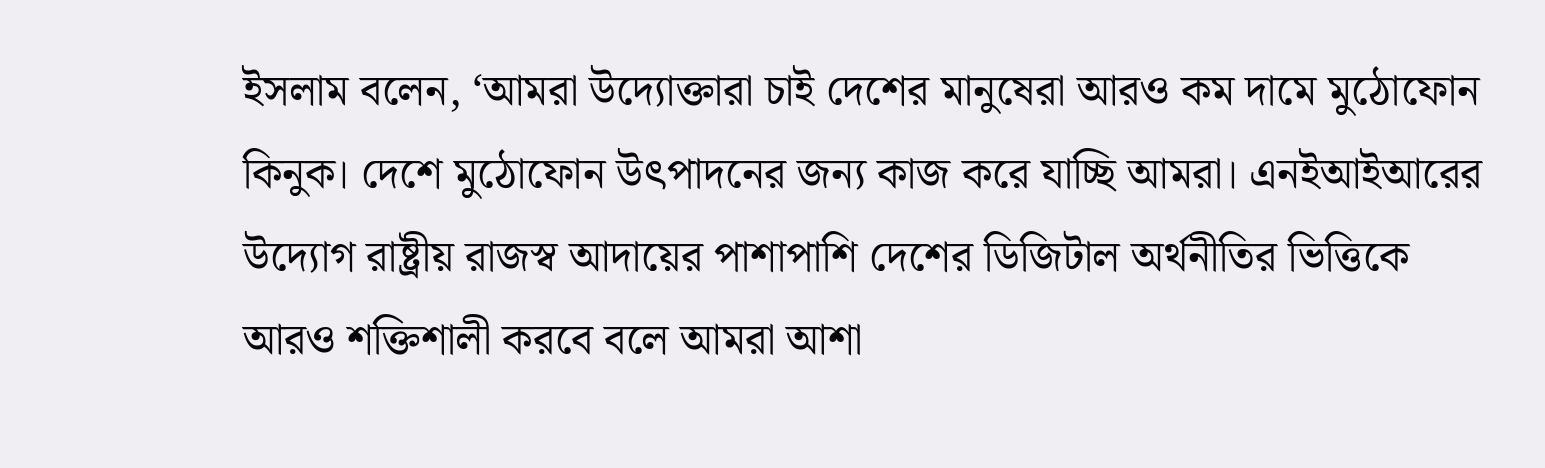ইসলাম বলেন, ‘আমরা উদ্যোক্তারা চাই দেশের মানুষেরা আরও কম দামে মুঠোফোন কিনুক। দেশে মুঠোফোন উৎপাদনের জন্য কাজ করে যাচ্ছি আমরা। এনইআইআরের উদ্যোগ রাষ্ট্রীয় রাজস্ব আদায়ের পাশাপাশি দেশের ডিজিটাল অর্থনীতির ভিত্তিকে আরও শক্তিশালী করবে বলে আমরা আশা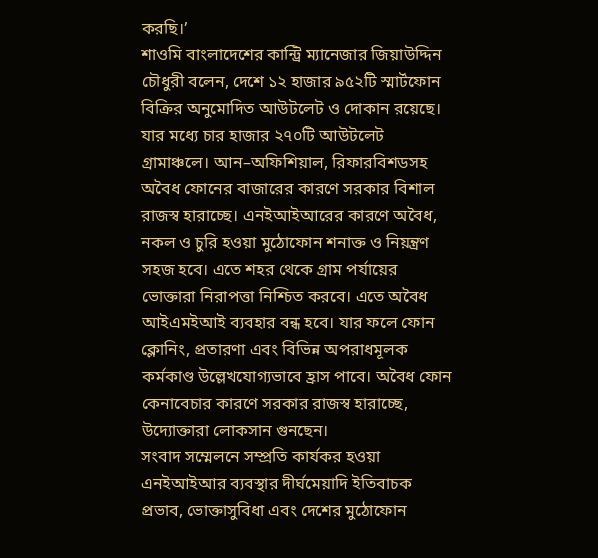করছি।’
শাওমি বাংলাদেশের কান্ট্রি ম্যানেজার জিয়াউদ্দিন চৌধুরী বলেন, দেশে ১২ হাজার ৯৫২টি স্মার্টফোন বিক্রির অনুমোদিত আউটলেট ও দোকান রয়েছে। যার মধ্যে চার হাজার ২৭০টি আউটলেট গ্রামাঞ্চলে। আন–অফিশিয়াল, রিফারবিশডসহ অবৈধ ফোনের বাজারের কারণে সরকার বিশাল রাজস্ব হারাচ্ছে। এনইআইআরের কারণে অবৈধ, নকল ও চুরি হওয়া মুঠোফোন শনাক্ত ও নিয়ন্ত্রণ সহজ হবে। এতে শহর থেকে গ্রাম পর্যায়ের ভোক্তারা নিরাপত্তা নিশ্চিত করবে। এতে অবৈধ আইএমইআই ব্যবহার বন্ধ হবে। যার ফলে ফোন ক্লোনিং, প্রতারণা এবং বিভিন্ন অপরাধমূলক কর্মকাণ্ড উল্লেখযোগ্যভাবে হ্রাস পাবে। অবৈধ ফোন কেনাবেচার কারণে সরকার রাজস্ব হারাচ্ছে, উদ্যোক্তারা লোকসান গুনছেন।
সংবাদ সম্মেলনে সম্প্রতি কার্যকর হওয়া এনইআইআর ব্যবস্থার দীর্ঘমেয়াদি ইতিবাচক প্রভাব, ভোক্তাসুবিধা এবং দেশের মুঠোফোন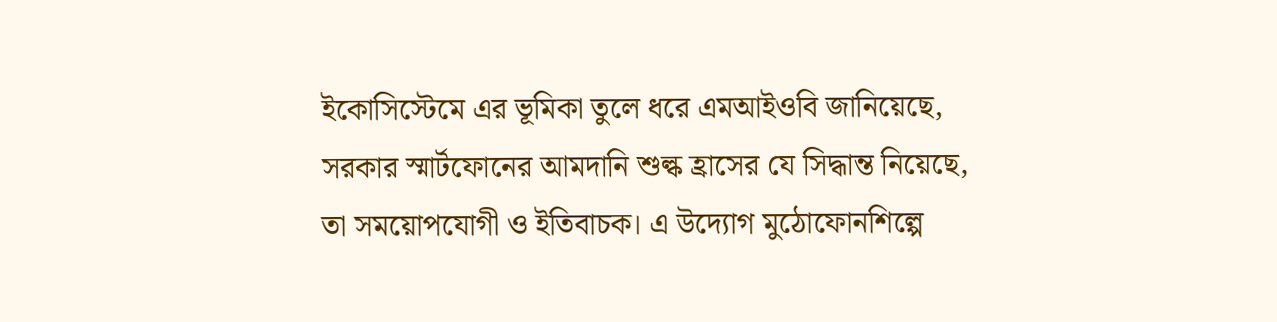ইকোসিস্টেমে এর ভূমিকা তুলে ধরে এমআইওবি জানিয়েছে, সরকার স্মার্টফোনের আমদানি শুল্ক হ্রাসের যে সিদ্ধান্ত নিয়েছে, তা সময়োপযোগী ও ইতিবাচক। এ উদ্যোগ মুঠোফোনশিল্পে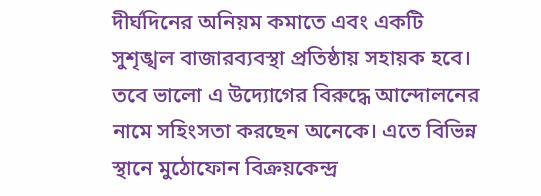দীর্ঘদিনের অনিয়ম কমাতে এবং একটি সুশৃঙ্খল বাজারব্যবস্থা প্রতিষ্ঠায় সহায়ক হবে। তবে ভালো এ উদ্যোগের বিরুদ্ধে আন্দোলনের নামে সহিংসতা করছেন অনেকে। এতে বিভিন্ন স্থানে মুঠোফোন বিক্রয়কেন্দ্র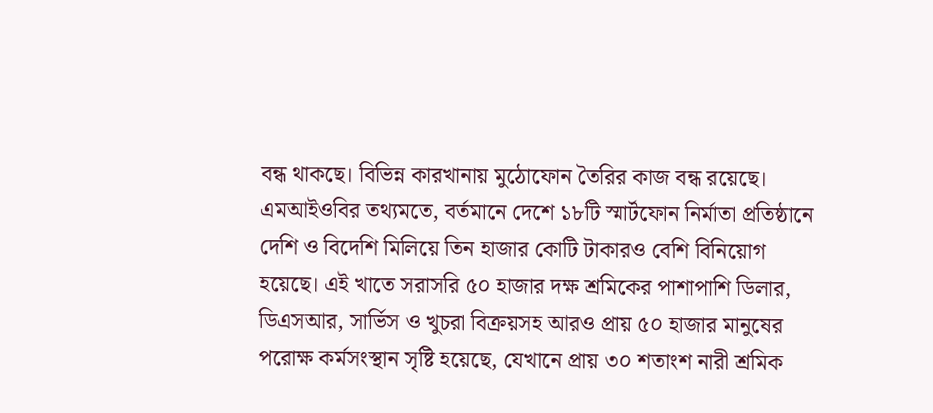বন্ধ থাকছে। বিভিন্ন কারখানায় মুঠোফোন তৈরির কাজ বন্ধ রয়েছে।
এমআইওবির তথ্যমতে, বর্তমানে দেশে ১৮টি স্মার্টফোন নির্মাতা প্রতিষ্ঠানে দেশি ও বিদেশি মিলিয়ে তিন হাজার কোটি টাকারও বেশি বিনিয়োগ হয়েছে। এই খাতে সরাসরি ৫০ হাজার দক্ষ শ্রমিকের পাশাপাশি ডিলার, ডিএসআর, সার্ভিস ও খুচরা বিক্রয়সহ আরও প্রায় ৫০ হাজার মানুষের পরোক্ষ কর্মসংস্থান সৃষ্টি হয়েছে, যেখানে প্রায় ৩০ শতাংশ নারী শ্রমিক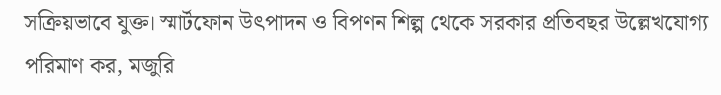সক্রিয়ভাবে যুক্ত। স্মার্টফোন উৎপাদন ও বিপণন শিল্প থেকে সরকার প্রতিবছর উল্লেখযোগ্য পরিমাণ কর, মজুরি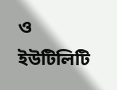ও ইউটিলিটি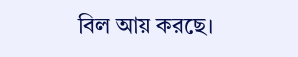বিল আয় করছে।